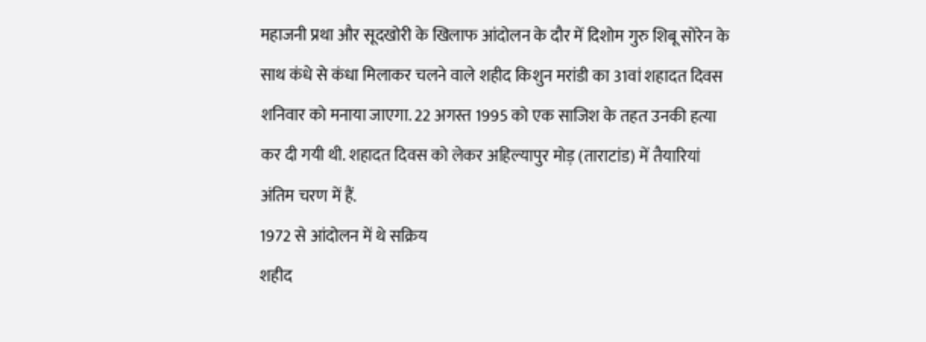महाजनी प्रथा और सूदखोरी के खिलाफ आंदोलन के दौर में दिशोम गुरु शिबू सोरेन के साथ कंधे से कंधा मिलाकर चलने वाले शहीद किशुन मरांडी का 31वां शहादत दिवस शनिवार को मनाया जाएगा. 22 अगस्त 1995 को एक साजिश के तहत उनकी हत्या कर दी गयी थी. शहादत दिवस को लेकर अहिल्यापुर मोड़ (ताराटांड) में तैयारियां अंतिम चरण में हैं.
1972 से आंदोलन में थे सक्रिय
शहीद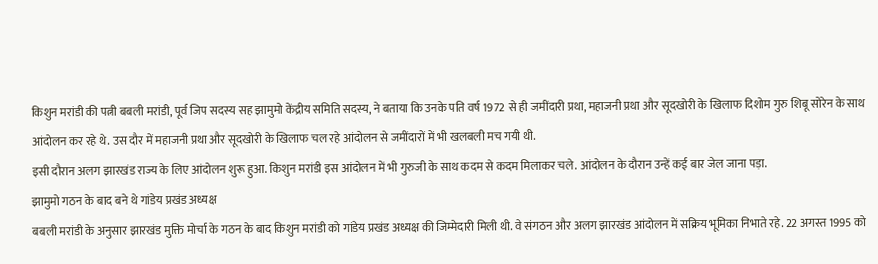किशुन मरांडी की पत्नी बबली मरांडी, पूर्व जिप सदस्य सह झामुमो केंद्रीय समिति सदस्य, ने बताया कि उनके पति वर्ष 1972 से ही जमींदारी प्रथा, महाजनी प्रथा और सूदखोरी के खिलाफ दिशोम गुरु शिबू सोरेन के साथ आंदोलन कर रहे थे. उस दौर में महाजनी प्रथा और सूदखोरी के खिलाफ चल रहे आंदोलन से जमींदारों में भी खलबली मच गयी थी.
इसी दौरान अलग झारखंड राज्य के लिए आंदोलन शुरू हुआ. किशुन मरांडी इस आंदोलन में भी गुरुजी के साथ कदम से कदम मिलाकर चले. आंदोलन के दौरान उन्हें कई बार जेल जाना पड़ा.
झामुमो गठन के बाद बने थे गांडेय प्रखंड अध्यक्ष
बबली मरांडी के अनुसार झारखंड मुक्ति मोर्चा के गठन के बाद किशुन मरांडी को गांडेय प्रखंड अध्यक्ष की जिम्मेदारी मिली थी. वे संगठन और अलग झारखंड आंदोलन में सक्रिय भूमिका निभाते रहे. 22 अगस्त 1995 को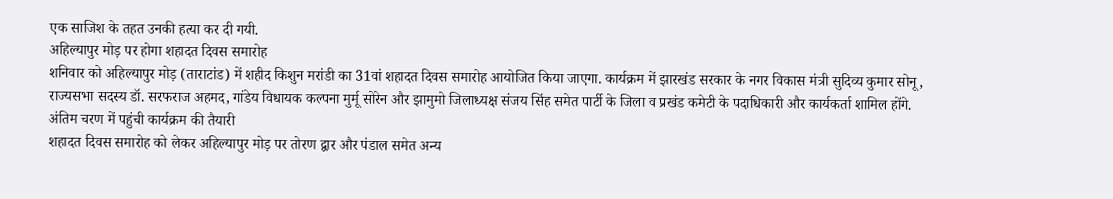एक साजिश के तहत उनकी हत्या कर दी गयी.
अहिल्यापुर मोड़ पर होगा शहादत दिवस समारोह
शनिवार को अहिल्यापुर मोड़ (ताराटांड) में शहीद किशुन मरांडी का 31वां शहादत दिवस समारोह आयोजित किया जाएगा. कार्यक्रम में झारखंड सरकार के नगर विकास मंत्री सुदिव्य कुमार सोनू, राज्यसभा सदस्य डॉ. सरफराज अहमद, गांडेय विधायक कल्पना मुर्मू सोरेन और झामुमो जिलाध्यक्ष संजय सिंह समेत पार्टी के जिला व प्रखंड कमेटी के पदाधिकारी और कार्यकर्ता शामिल होंगे.
अंतिम चरण में पहुंची कार्यक्रम की तैयारी
शहादत दिवस समारोह को लेकर अहिल्यापुर मोड़ पर तोरण द्वार और पंडाल समेत अन्य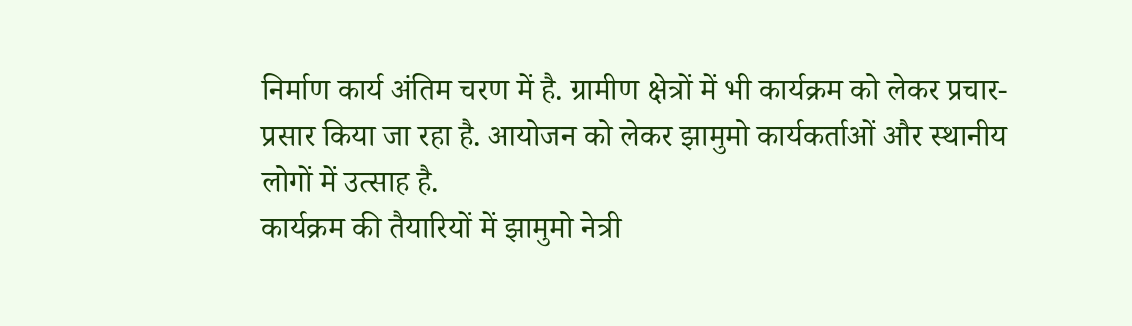निर्माण कार्य अंतिम चरण में है. ग्रामीण क्षेत्रों में भी कार्यक्रम को लेकर प्रचार-प्रसार किया जा रहा है. आयोजन को लेकर झामुमो कार्यकर्ताओं और स्थानीय लोगों में उत्साह है.
कार्यक्रम की तैयारियों में झामुमो नेत्री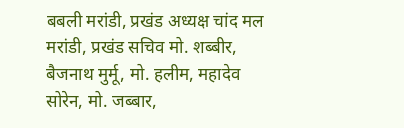बबली मरांडी, प्रखंड अध्यक्ष चांद मल मरांडी, प्रखंड सचिव मो. शब्बीर, बैजनाथ मुर्मू, मो. हलीम, महादेव सोरेन, मो. जब्बार,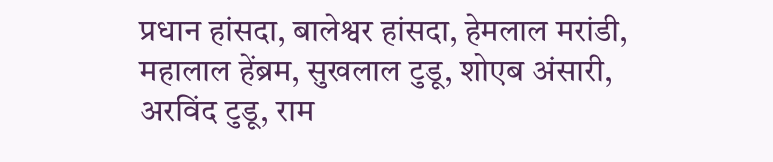प्रधान हांसदा, बालेश्वर हांसदा, हेमलाल मरांडी, महालाल हेंब्रम, सुखलाल टुडू, शोएब अंसारी, अरविंद टुडू, राम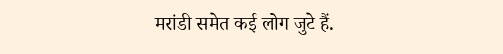मरांडी समेत कई लोग जुटे हैं.